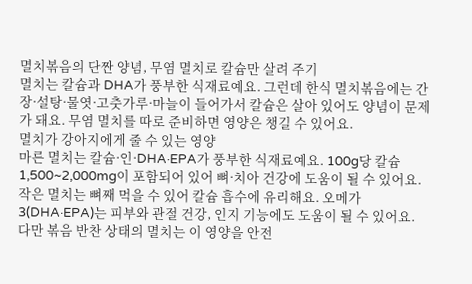멸치볶음의 단짠 양념, 무염 멸치로 칼슘만 살려 주기
멸치는 칼슘과 DHA가 풍부한 식재료예요. 그런데 한식 멸치볶음에는 간장·설탕·물엿·고춧가루·마늘이 들어가서 칼슘은 살아 있어도 양념이 문제가 돼요. 무염 멸치를 따로 준비하면 영양은 챙길 수 있어요.
멸치가 강아지에게 줄 수 있는 영양
마른 멸치는 칼슘·인·DHA·EPA가 풍부한 식재료예요. 100g당 칼슘 1,500~2,000mg이 포함되어 있어 뼈·치아 건강에 도움이 될 수 있어요.
작은 멸치는 뼈째 먹을 수 있어 칼슘 흡수에 유리해요. 오메가3(DHA·EPA)는 피부와 관절 건강, 인지 기능에도 도움이 될 수 있어요. 다만 볶음 반찬 상태의 멸치는 이 영양을 안전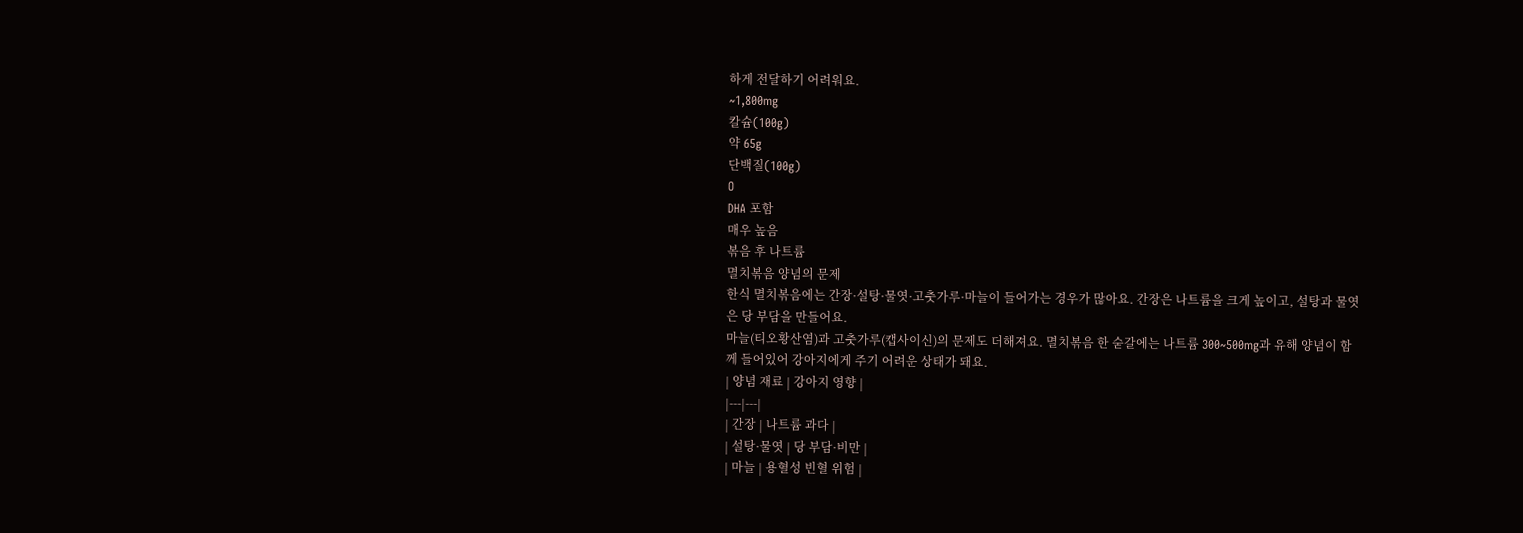하게 전달하기 어려워요.
~1,800mg
칼슘(100g)
약 65g
단백질(100g)
O
DHA 포함
매우 높음
볶음 후 나트륨
멸치볶음 양념의 문제
한식 멸치볶음에는 간장·설탕·물엿·고춧가루·마늘이 들어가는 경우가 많아요. 간장은 나트륨을 크게 높이고, 설탕과 물엿은 당 부담을 만들어요.
마늘(티오황산염)과 고춧가루(캡사이신)의 문제도 더해져요. 멸치볶음 한 숟갈에는 나트륨 300~500mg과 유해 양념이 함께 들어있어 강아지에게 주기 어려운 상태가 돼요.
| 양념 재료 | 강아지 영향 |
|---|---|
| 간장 | 나트륨 과다 |
| 설탕·물엿 | 당 부담·비만 |
| 마늘 | 용혈성 빈혈 위험 |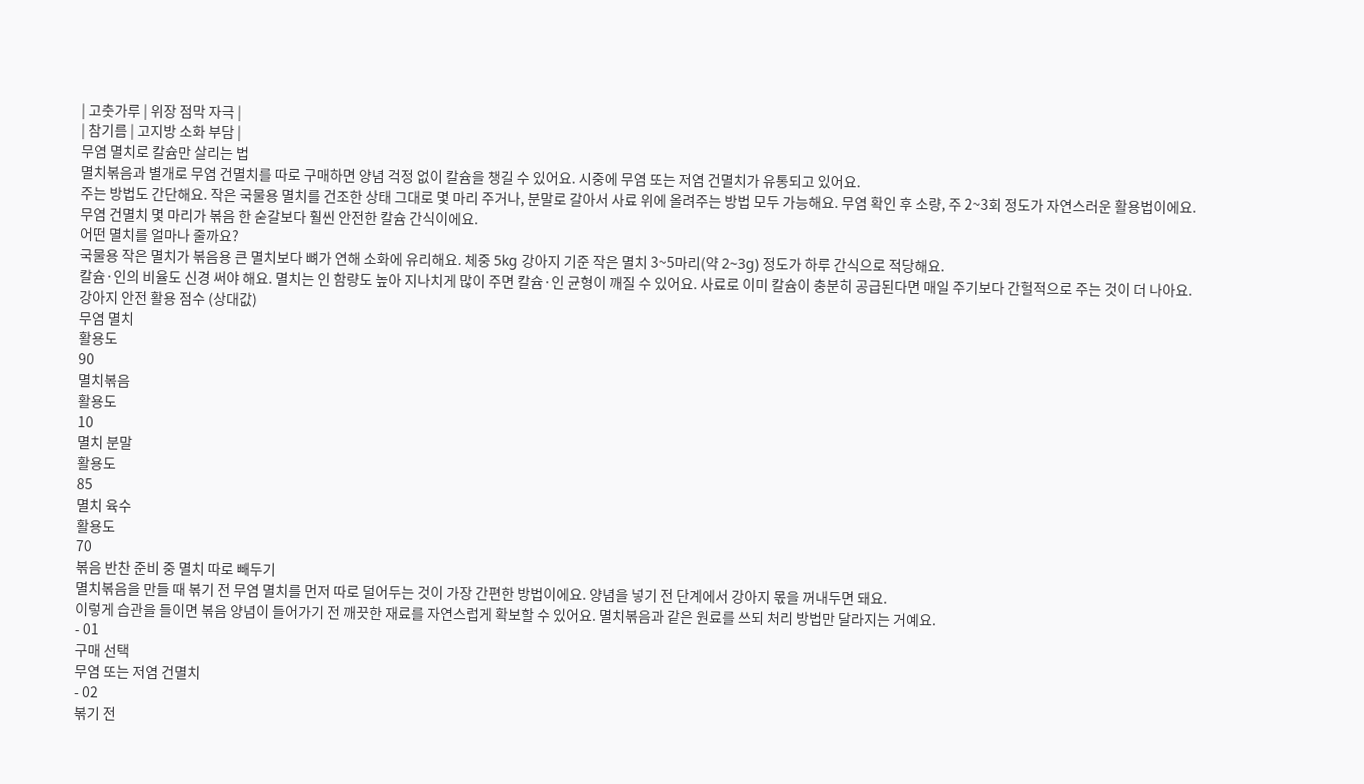| 고춧가루 | 위장 점막 자극 |
| 참기름 | 고지방 소화 부담 |
무염 멸치로 칼슘만 살리는 법
멸치볶음과 별개로 무염 건멸치를 따로 구매하면 양념 걱정 없이 칼슘을 챙길 수 있어요. 시중에 무염 또는 저염 건멸치가 유통되고 있어요.
주는 방법도 간단해요. 작은 국물용 멸치를 건조한 상태 그대로 몇 마리 주거나, 분말로 갈아서 사료 위에 올려주는 방법 모두 가능해요. 무염 확인 후 소량, 주 2~3회 정도가 자연스러운 활용법이에요.
무염 건멸치 몇 마리가 볶음 한 숟갈보다 훨씬 안전한 칼슘 간식이에요.
어떤 멸치를 얼마나 줄까요?
국물용 작은 멸치가 볶음용 큰 멸치보다 뼈가 연해 소화에 유리해요. 체중 5kg 강아지 기준 작은 멸치 3~5마리(약 2~3g) 정도가 하루 간식으로 적당해요.
칼슘·인의 비율도 신경 써야 해요. 멸치는 인 함량도 높아 지나치게 많이 주면 칼슘·인 균형이 깨질 수 있어요. 사료로 이미 칼슘이 충분히 공급된다면 매일 주기보다 간헐적으로 주는 것이 더 나아요.
강아지 안전 활용 점수 (상대값)
무염 멸치
활용도
90
멸치볶음
활용도
10
멸치 분말
활용도
85
멸치 육수
활용도
70
볶음 반찬 준비 중 멸치 따로 빼두기
멸치볶음을 만들 때 볶기 전 무염 멸치를 먼저 따로 덜어두는 것이 가장 간편한 방법이에요. 양념을 넣기 전 단계에서 강아지 몫을 꺼내두면 돼요.
이렇게 습관을 들이면 볶음 양념이 들어가기 전 깨끗한 재료를 자연스럽게 확보할 수 있어요. 멸치볶음과 같은 원료를 쓰되 처리 방법만 달라지는 거예요.
- 01
구매 선택
무염 또는 저염 건멸치
- 02
볶기 전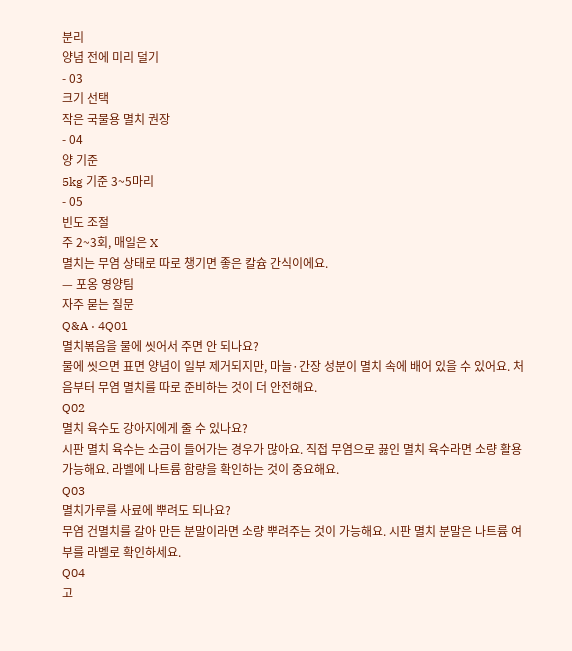분리
양념 전에 미리 덜기
- 03
크기 선택
작은 국물용 멸치 권장
- 04
양 기준
5kg 기준 3~5마리
- 05
빈도 조절
주 2~3회, 매일은 X
멸치는 무염 상태로 따로 챙기면 좋은 칼슘 간식이에요.
— 포옹 영양팀
자주 묻는 질문
Q&A · 4Q01
멸치볶음을 물에 씻어서 주면 안 되나요?
물에 씻으면 표면 양념이 일부 제거되지만, 마늘·간장 성분이 멸치 속에 배어 있을 수 있어요. 처음부터 무염 멸치를 따로 준비하는 것이 더 안전해요.
Q02
멸치 육수도 강아지에게 줄 수 있나요?
시판 멸치 육수는 소금이 들어가는 경우가 많아요. 직접 무염으로 끓인 멸치 육수라면 소량 활용 가능해요. 라벨에 나트륨 함량을 확인하는 것이 중요해요.
Q03
멸치가루를 사료에 뿌려도 되나요?
무염 건멸치를 갈아 만든 분말이라면 소량 뿌려주는 것이 가능해요. 시판 멸치 분말은 나트륨 여부를 라벨로 확인하세요.
Q04
고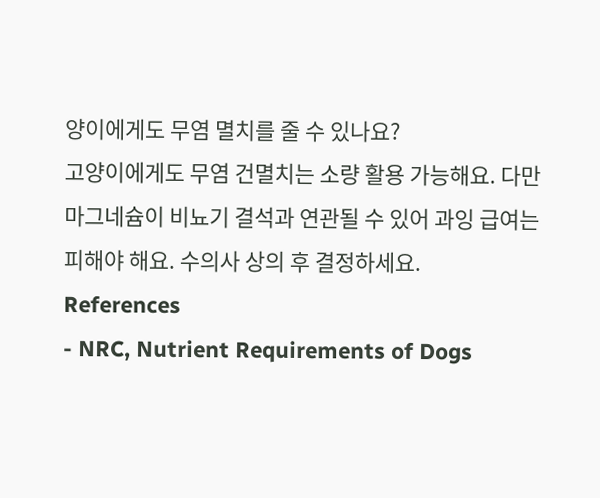양이에게도 무염 멸치를 줄 수 있나요?
고양이에게도 무염 건멸치는 소량 활용 가능해요. 다만 마그네슘이 비뇨기 결석과 연관될 수 있어 과잉 급여는 피해야 해요. 수의사 상의 후 결정하세요.
References
- NRC, Nutrient Requirements of Dogs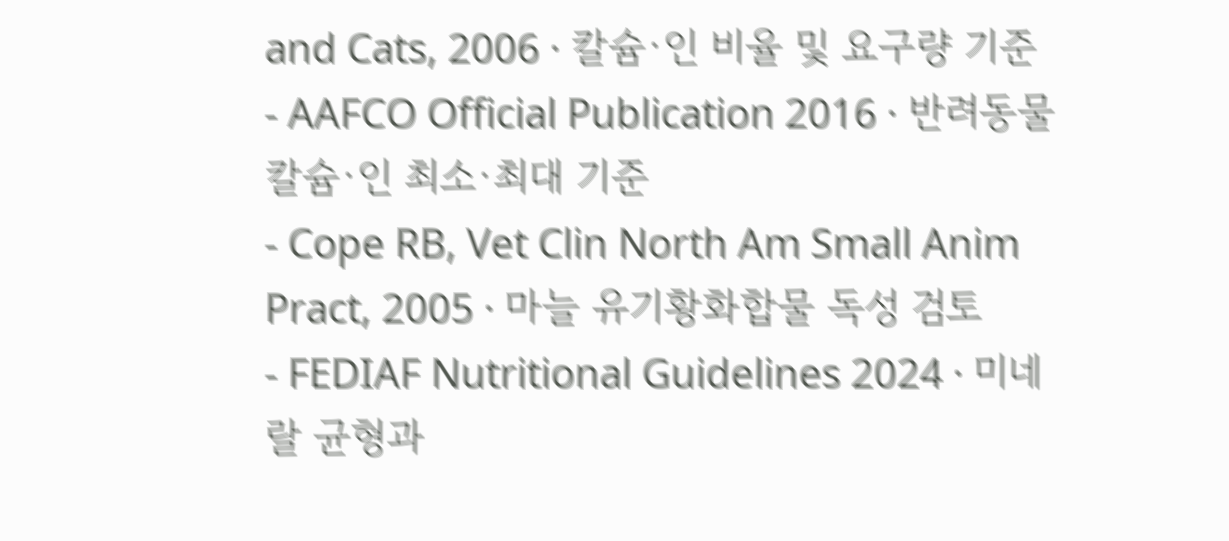and Cats, 2006 · 칼슘·인 비율 및 요구량 기준
- AAFCO Official Publication 2016 · 반려동물 칼슘·인 최소·최대 기준
- Cope RB, Vet Clin North Am Small Anim Pract, 2005 · 마늘 유기황화합물 독성 검토
- FEDIAF Nutritional Guidelines 2024 · 미네랄 균형과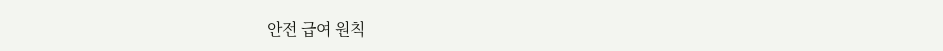안전 급여 원칙